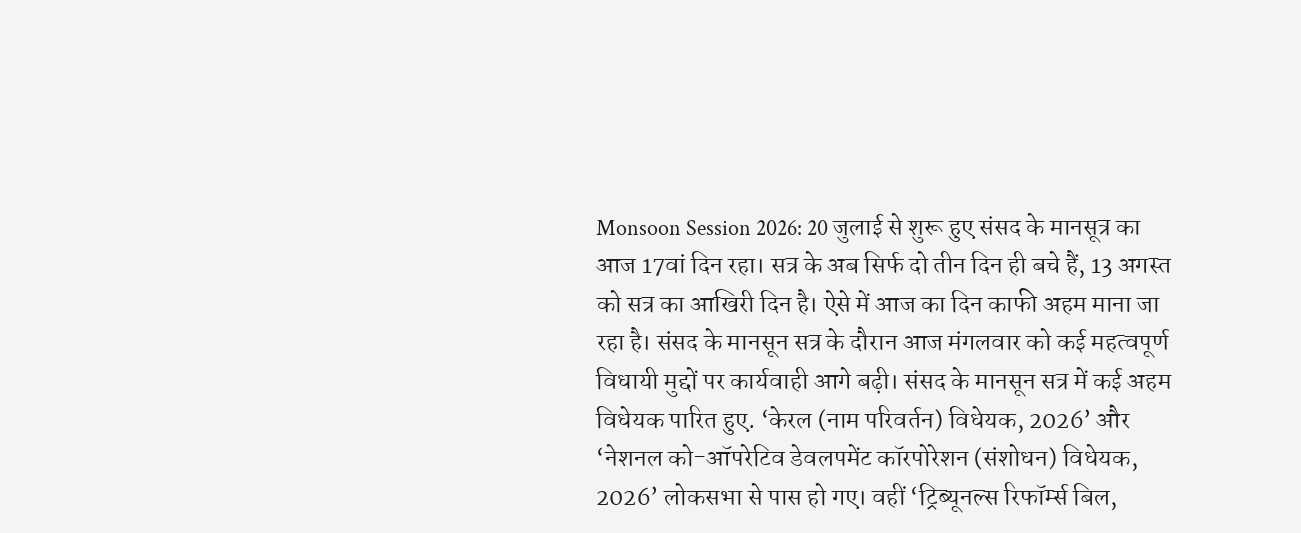Monsoon Session 2026: 20 जुलाई से शुरू हुए संसद के मानसूत्र का आज 17वां दिन रहा। सत्र के अब सिर्फ दो तीन दिन ही बचे हैं, 13 अगस्त को सत्र का आखिरी दिन है। ऐसे में आज का दिन काफी अहम माना जा रहा है। संसद के मानसून सत्र के दौरान आज मंगलवार को कई महत्वपूर्ण विधायी मुद्दों पर कार्यवाही आगे बढ़ी। संसद के मानसून सत्र में कई अहम विधेयक पारित हुए. ‘केरल (नाम परिवर्तन) विधेयक, 2026’ और ‘नेशनल को-ऑपरेटिव डेवलपमेंट कॉरपोरेशन (संशोधन) विधेयक, 2026’ लोकसभा से पास हो गए। वहीं ‘ट्रिब्यूनल्स रिफॉर्म्स बिल,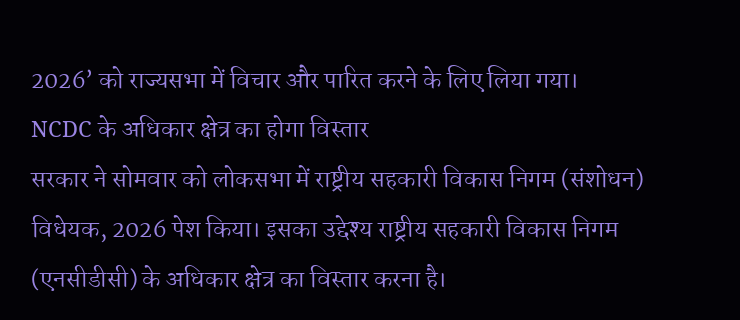2026’ को राज्यसभा में विचार और पारित करने के लिए लिया गया।
NCDC के अधिकार क्षेत्र का होगा विस्तार
सरकार ने सोमवार को लोकसभा में राष्ट्रीय सहकारी विकास निगम (संशोधन) विधेयक, 2026 पेश किया। इसका उद्देश्य राष्ट्रीय सहकारी विकास निगम (एनसीडीसी) के अधिकार क्षेत्र का विस्तार करना है।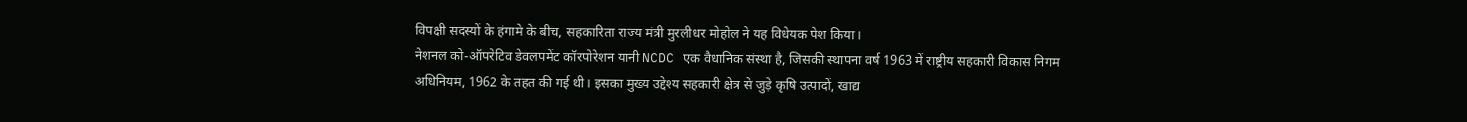विपक्षी सदस्यों के हंगामे के बीच, सहकारिता राज्य मंत्री मुरलीधर मोहोल ने यह विधेयक पेश किया।
नेशनल को-ऑपरेटिव डेवलपमेंट कॉरपोरेशन यानी NCDC एक वैधानिक संस्था है, जिसकी स्थापना वर्ष 1963 में राष्ट्रीय सहकारी विकास निगम अधिनियम, 1962 के तहत की गई थी। इसका मुख्य उद्देश्य सहकारी क्षेत्र से जुड़े कृषि उत्पादों, खाद्य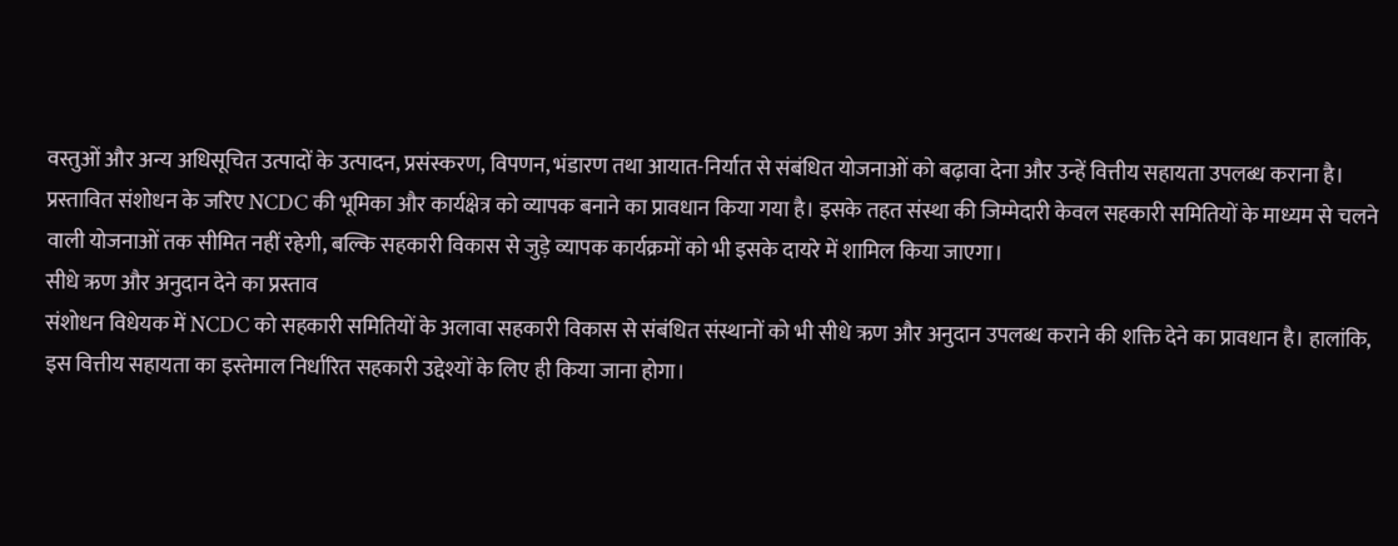वस्तुओं और अन्य अधिसूचित उत्पादों के उत्पादन, प्रसंस्करण, विपणन, भंडारण तथा आयात-निर्यात से संबंधित योजनाओं को बढ़ावा देना और उन्हें वित्तीय सहायता उपलब्ध कराना है।
प्रस्तावित संशोधन के जरिए NCDC की भूमिका और कार्यक्षेत्र को व्यापक बनाने का प्रावधान किया गया है। इसके तहत संस्था की जिम्मेदारी केवल सहकारी समितियों के माध्यम से चलने वाली योजनाओं तक सीमित नहीं रहेगी, बल्कि सहकारी विकास से जुड़े व्यापक कार्यक्रमों को भी इसके दायरे में शामिल किया जाएगा।
सीधे ऋण और अनुदान देने का प्रस्ताव
संशोधन विधेयक में NCDC को सहकारी समितियों के अलावा सहकारी विकास से संबंधित संस्थानों को भी सीधे ऋण और अनुदान उपलब्ध कराने की शक्ति देने का प्रावधान है। हालांकि, इस वित्तीय सहायता का इस्तेमाल निर्धारित सहकारी उद्देश्यों के लिए ही किया जाना होगा।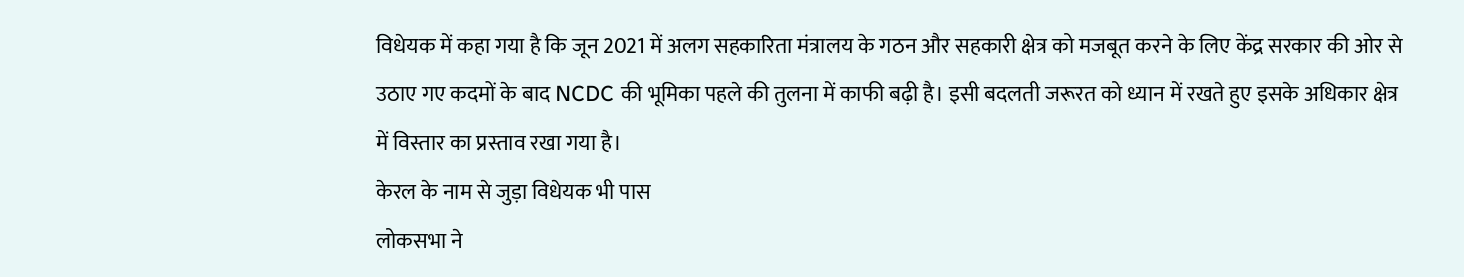विधेयक में कहा गया है कि जून 2021 में अलग सहकारिता मंत्रालय के गठन और सहकारी क्षेत्र को मजबूत करने के लिए केंद्र सरकार की ओर से उठाए गए कदमों के बाद NCDC की भूमिका पहले की तुलना में काफी बढ़ी है। इसी बदलती जरूरत को ध्यान में रखते हुए इसके अधिकार क्षेत्र में विस्तार का प्रस्ताव रखा गया है।
केरल के नाम से जुड़ा विधेयक भी पास
लोकसभा ने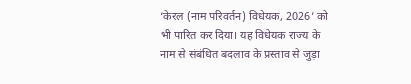‘केरल (नाम परिवर्तन) विधेयक, 2026’ को भी पारित कर दिया। यह विधेयक राज्य के नाम से संबंधित बदलाव के प्रस्ताव से जुड़ा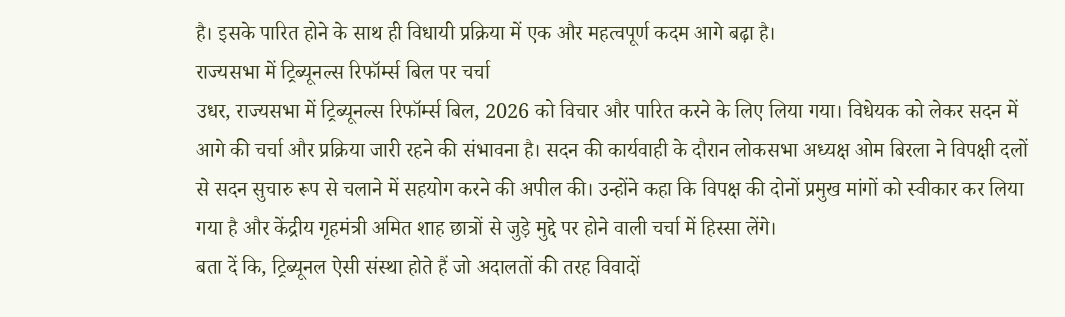है। इसके पारित होने के साथ ही विधायी प्रक्रिया में एक और महत्वपूर्ण कदम आगे बढ़ा है।
राज्यसभा में ट्रिब्यूनल्स रिफॉर्म्स बिल पर चर्चा
उधर, राज्यसभा में ट्रिब्यूनल्स रिफॉर्म्स बिल, 2026 को विचार और पारित करने के लिए लिया गया। विधेयक को लेकर सदन में आगे की चर्चा और प्रक्रिया जारी रहने की संभावना है। सदन की कार्यवाही के दौरान लोकसभा अध्यक्ष ओम बिरला ने विपक्षी दलों से सदन सुचारु रूप से चलाने में सहयोग करने की अपील की। उन्होंने कहा कि विपक्ष की दोनों प्रमुख मांगों को स्वीकार कर लिया गया है और केंद्रीय गृहमंत्री अमित शाह छात्रों से जुड़े मुद्दे पर होने वाली चर्चा में हिस्सा लेंगे।
बता दें कि, ट्रिब्यूनल ऐसी संस्था होते हैं जो अदालतों की तरह विवादों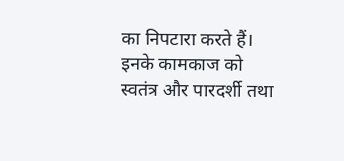का निपटारा करते हैं। इनके कामकाज को स्वतंत्र और पारदर्शी तथा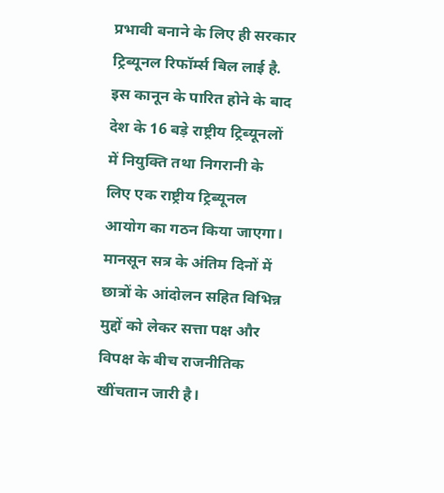प्रभावी बनाने के लिए ही सरकार ट्रिब्यूनल रिफॉर्म्स बिल लाई है. इस कानून के पारित होने के बाद देश के 16 बड़े राष्ट्रीय ट्रिब्यूनलों में नियुक्ति तथा निगरानी के लिए एक राष्ट्रीय ट्रिब्यूनल आयोग का गठन किया जाएगा।
मानसून सत्र के अंतिम दिनों में छात्रों के आंदोलन सहित विभिन्न मुद्दों को लेकर सत्ता पक्ष और विपक्ष के बीच राजनीतिक खींचतान जारी है।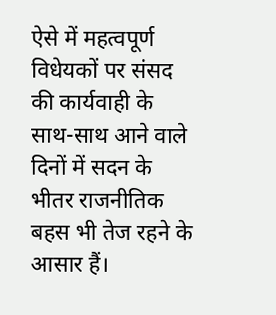ऐसे में महत्वपूर्ण विधेयकों पर संसद की कार्यवाही के साथ-साथ आने वाले दिनों में सदन के भीतर राजनीतिक बहस भी तेज रहने के आसार हैं।